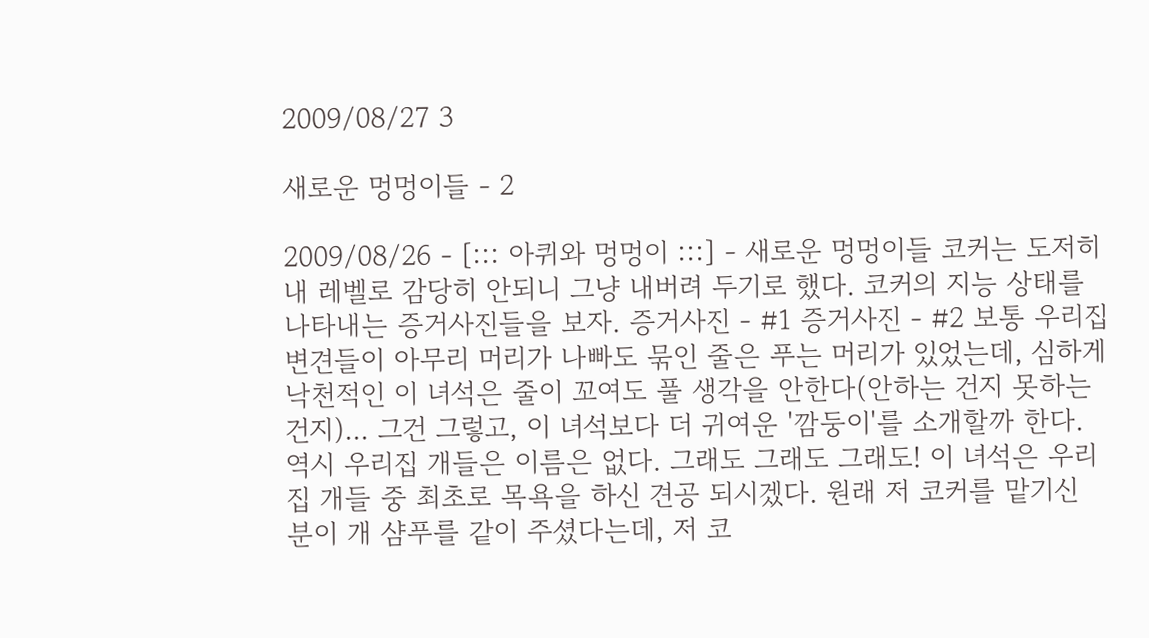2009/08/27 3

새로운 멍멍이들 - 2

2009/08/26 - [::: 아퀴와 멍멍이 :::] - 새로운 멍멍이들 코커는 도저히 내 레벨로 감당히 안되니 그냥 내버려 두기로 했다. 코커의 지능 상태를 나타내는 증거사진들을 보자. 증거사진 - #1 증거사진 - #2 보통 우리집 변견들이 아무리 머리가 나빠도 묶인 줄은 푸는 머리가 있었는데, 심하게 낙천적인 이 녀석은 줄이 꼬여도 풀 생각을 안한다(안하는 건지 못하는 건지)... 그건 그렇고, 이 녀석보다 더 귀여운 '깜둥이'를 소개할까 한다. 역시 우리집 개들은 이름은 없다. 그래도 그래도 그래도! 이 녀석은 우리집 개들 중 최초로 목욕을 하신 견공 되시겠다. 원래 저 코커를 맡기신 분이 개 샴푸를 같이 주셨다는데, 저 코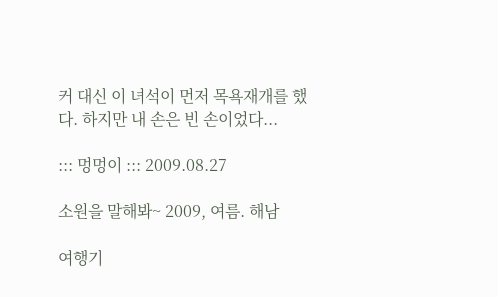커 대신 이 녀석이 먼저 목욕재개를 했다. 하지만 내 손은 빈 손이었다...

::: 멍멍이 ::: 2009.08.27

소원을 말해봐~ 2009, 여름. 해남

여행기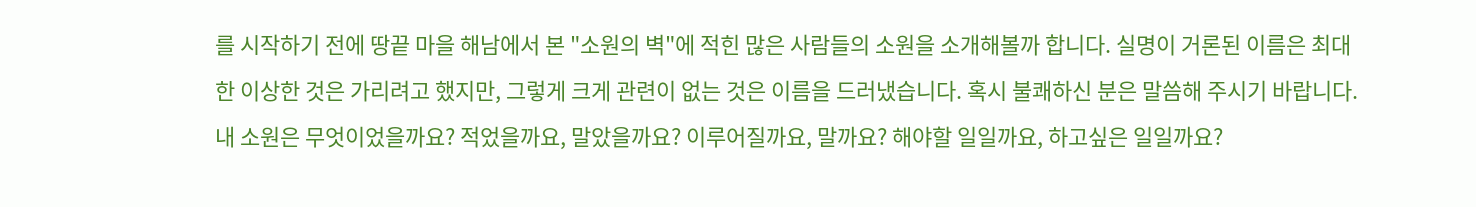를 시작하기 전에 땅끝 마을 해남에서 본 "소원의 벽"에 적힌 많은 사람들의 소원을 소개해볼까 합니다. 실명이 거론된 이름은 최대한 이상한 것은 가리려고 했지만, 그렇게 크게 관련이 없는 것은 이름을 드러냈습니다. 혹시 불쾌하신 분은 말씀해 주시기 바랍니다. 내 소원은 무엇이었을까요? 적었을까요, 말았을까요? 이루어질까요, 말까요? 해야할 일일까요, 하고싶은 일일까요?